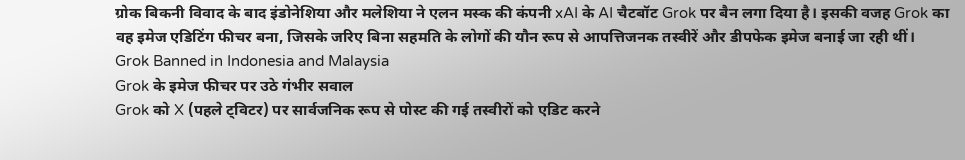ग्रोक बिकनी विवाद के बाद इंडोनेशिया और मलेशिया ने एलन मस्क की कंपनी xAI के AI चैटबॉट Grok पर बैन लगा दिया है। इसकी वजह Grok का वह इमेज एडिटिंग फीचर बना, जिसके जरिए बिना सहमति के लोगों की यौन रूप से आपत्तिजनक तस्वीरें और डीपफेक इमेज बनाई जा रही थीं।
Grok Banned in Indonesia and Malaysia
Grok के इमेज फीचर पर उठे गंभीर सवाल
Grok को X (पहले ट्विटर) पर सार्वजनिक रूप से पोस्ट की गई तस्वीरों को एडिट करने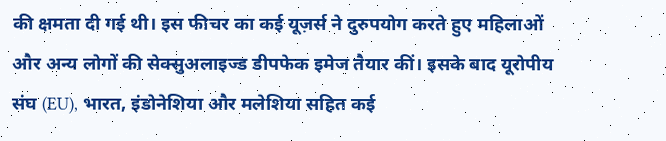की क्षमता दी गई थी। इस फीचर का कई यूज़र्स ने दुरुपयोग करते हुए महिलाओं और अन्य लोगों की सेक्सुअलाइज्ड डीपफेक इमेज तैयार कीं। इसके बाद यूरोपीय संघ (EU), भारत, इंडोनेशिया और मलेशिया सहित कई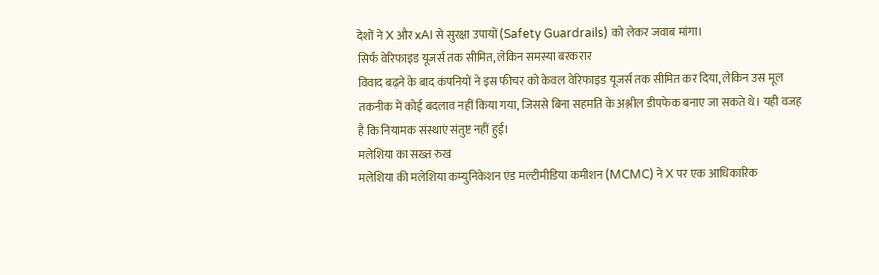देशों ने X और xAI से सुरक्षा उपायों (Safety Guardrails) को लेकर जवाब मांगा।
सिर्फ वेरिफाइड यूजर्स तक सीमित, लेकिन समस्या बरकरार
विवाद बढ़ने के बाद कंपनियों ने इस फीचर को केवल वेरिफाइड यूजर्स तक सीमित कर दिया, लेकिन उस मूल तकनीक में कोई बदलाव नहीं किया गया, जिससे बिना सहमति के अश्लील डीपफेक बनाए जा सकते थे। यही वजह है कि नियामक संस्थाएं संतुष्ट नहीं हुईं।
मलेशिया का सख्त रुख
मलेशिया की मलेशिया कम्युनिकेशन एंड मल्टीमीडिया कमीशन (MCMC) ने X पर एक आधिकारिक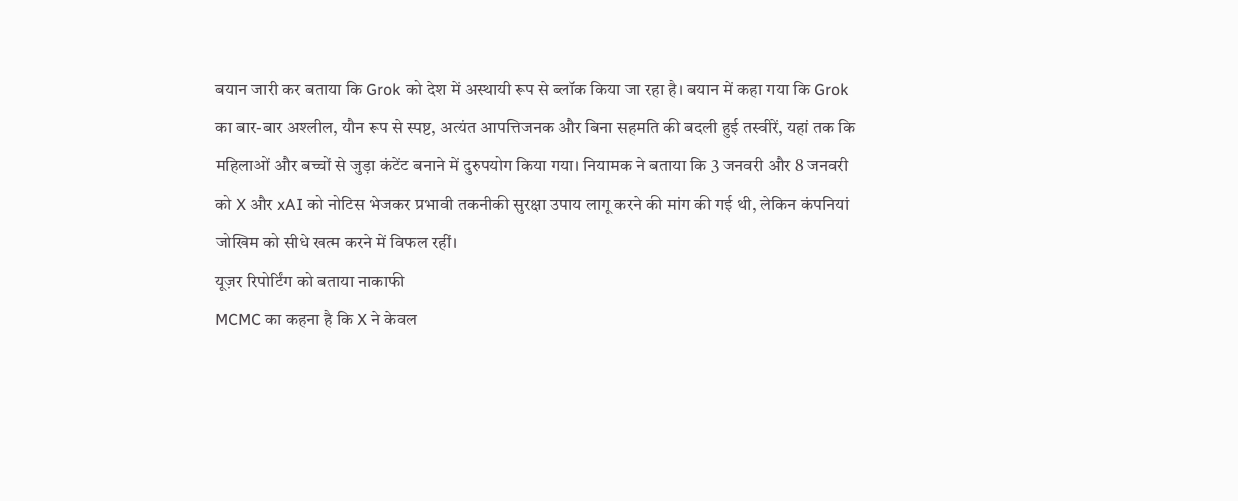बयान जारी कर बताया कि Grok को देश में अस्थायी रूप से ब्लॉक किया जा रहा है। बयान में कहा गया कि Grok का बार-बार अश्लील, यौन रूप से स्पष्ट, अत्यंत आपत्तिजनक और बिना सहमति की बदली हुई तस्वीरें, यहां तक कि महिलाओं और बच्चों से जुड़ा कंटेंट बनाने में दुरुपयोग किया गया। नियामक ने बताया कि 3 जनवरी और 8 जनवरी को X और xAI को नोटिस भेजकर प्रभावी तकनीकी सुरक्षा उपाय लागू करने की मांग की गई थी, लेकिन कंपनियां जोखिम को सीधे खत्म करने में विफल रहीं।
यूज़र रिपोर्टिंग को बताया नाकाफी
MCMC का कहना है कि X ने केवल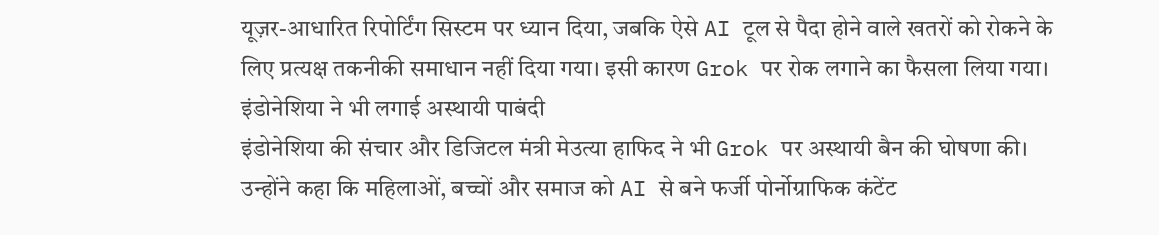यूज़र-आधारित रिपोर्टिंग सिस्टम पर ध्यान दिया, जबकि ऐसे AI टूल से पैदा होने वाले खतरों को रोकने के लिए प्रत्यक्ष तकनीकी समाधान नहीं दिया गया। इसी कारण Grok पर रोक लगाने का फैसला लिया गया।
इंडोनेशिया ने भी लगाई अस्थायी पाबंदी
इंडोनेशिया की संचार और डिजिटल मंत्री मेउत्या हाफिद ने भी Grok पर अस्थायी बैन की घोषणा की। उन्होंने कहा कि महिलाओं, बच्चों और समाज को AI से बने फर्जी पोर्नोग्राफिक कंटेंट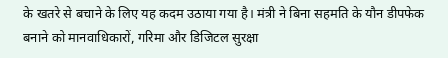के खतरे से बचाने के लिए यह कदम उठाया गया है। मंत्री ने बिना सहमति के यौन डीपफेक बनाने को मानवाधिकारों, गरिमा और डिजिटल सुरक्षा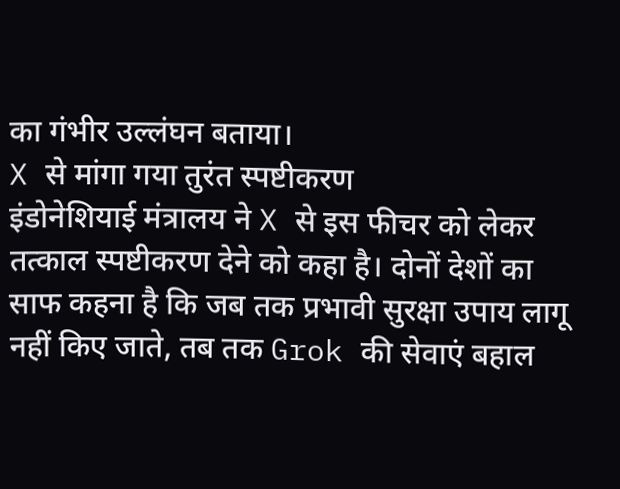का गंभीर उल्लंघन बताया।
X से मांगा गया तुरंत स्पष्टीकरण
इंडोनेशियाई मंत्रालय ने X से इस फीचर को लेकर तत्काल स्पष्टीकरण देने को कहा है। दोनों देशों का साफ कहना है कि जब तक प्रभावी सुरक्षा उपाय लागू नहीं किए जाते, तब तक Grok की सेवाएं बहाल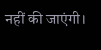नहीं की जाएंगी।